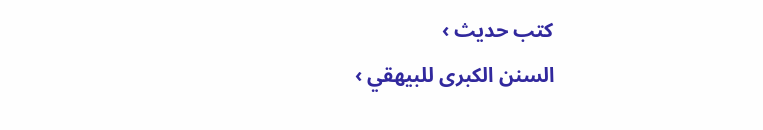کتب حدیث ›
السنن الكبرى للبيهقي ›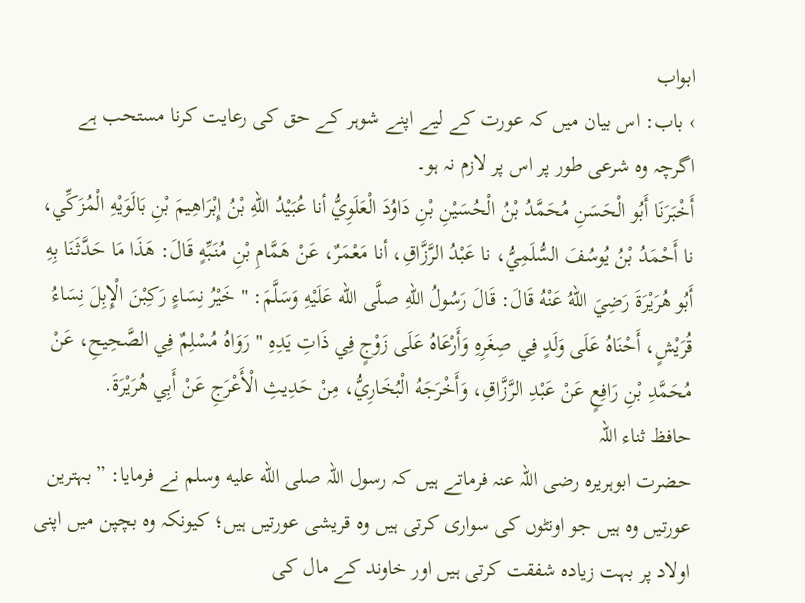ابواب
› باب: اس بیان میں کہ عورت کے لیے اپنے شوہر کے حق کی رعایت کرنا مستحب ہے اگرچہ وہ شرعی طور پر اس پر لازم نہ ہو۔
أَخْبَرَنَا أَبُو الْحَسَنِ مُحَمَّدُ بْنُ الْحُسَيْنِ بْنِ دَاوُدَ الْعَلَوِيُّ أنا عُبَيْدُ اللهِ بْنُ إِبْرَاهِيمَ بْنِ بَالَوَيْهِ الْمُزَكِّي، نا أَحْمَدُ بْنُ يُوسُفَ السُّلَمِيُّ، نا عَبْدُ الرَّزَّاقِ، أنا مَعْمَرٌ، عَنْ هَمَّامِ بْنِ مُنَبِّهٍ قَالَ: هَذَا مَا حَدَّثَنَا بِهِ أَبُو هُرَيْرَةَ رَضِيَ اللهُ عَنْهُ قَالَ: قَالَ رَسُولُ اللهِ صلَّى الله عَلَيْهِ وَسَلَّمَ: " خَيْرُ نِسَاءٍ رَكِبْنَ الْإِبِلَ نِسَاءُ قُرَيْشٍ، أَحْنَاهُ عَلَى وَلَدٍ فِي صِغَرِهِ وَأَرْعَاهُ عَلَى زَوْجٍ فِي ذَاتِ يَدِهِ " رَوَاهُ مُسْلِمٌ فِي الصَّحِيحِ، عَنْ مُحَمَّدِ بْنِ رَافِعٍ عَنْ عَبْدِ الرَّزَّاقِ، وَأَخْرَجَهُ الْبُخَارِيُّ، مِنْ حَدِيثِ الْأَعْرَجِ عَنْ أَبِي هُرَيْرَةَ.
حافظ ثناء اللہ
حضرت ابوہریرہ رضی اللہ عنہ فرماتے ہیں کہ رسول اللہ صلى الله عليه وسلم نے فرمایا: ”بہترین عورتیں وہ ہیں جو اونٹوں کی سواری کرتی ہیں وہ قریشی عورتیں ہیں؛ کیونکہ وہ بچپن میں اپنی اولاد پر بہت زیادہ شفقت کرتی ہیں اور خاوند کے مال کی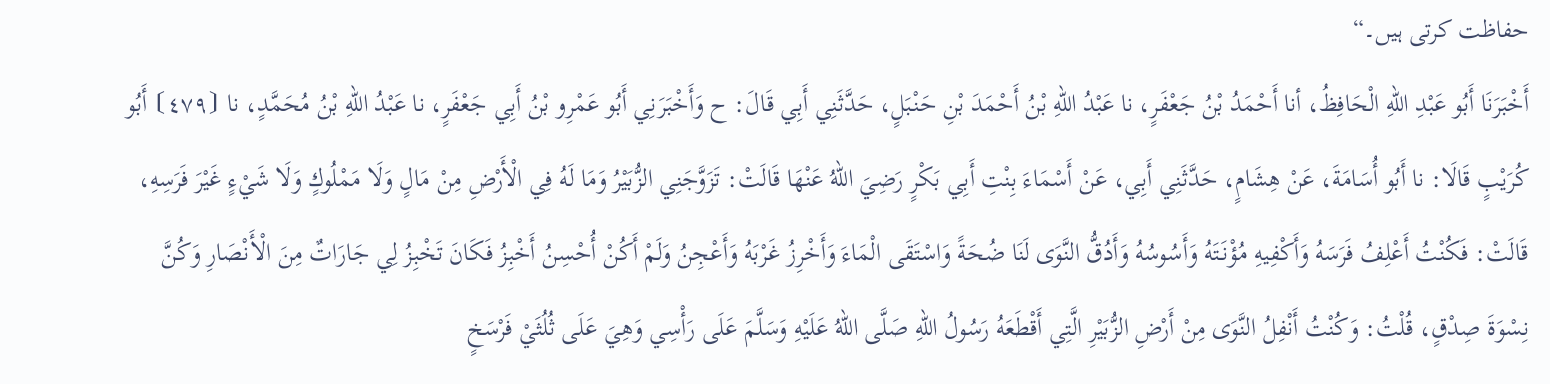حفاظت کرتی ہیں۔“
أَخْبَرَنَا أَبُو عَبْدِ اللهِ الْحَافِظُ، أنا أَحْمَدُ بْنُ جَعْفَرٍ، نا عَبْدُ اللهِ بْنُ أَحْمَدَ بْنِ حَنْبَلٍ، حَدَّثَنِي أَبِي قَالَ: ح وَأَخْبَرَنِي أَبُو عَمْرِو بْنُ أَبِي جَعْفَرٍ، نا عَبْدُ اللهِ بْنُ مُحَمَّدٍ، نا ⦗٤٧٩⦘ أَبُو كُرَيْبٍ قَالَا: نا أَبُو أُسَامَةَ، عَنْ هِشَامٍ، حَدَّثَنِي أَبِي، عَنْ أَسْمَاءَ بِنْتِ أَبِي بَكْرٍ رَضِيَ اللهُ عَنْهَا قَالَتْ: تَزَوَّجَنِي الزُّبَيْرُ وَمَا لَهُ فِي الْأَرْضِ مِنْ مَالٍ وَلَا مَمْلُوكٍ وَلَا شَيْءٍ غَيْرَ فَرَسِهِ، قَالَتْ: فَكُنْتُ أَعْلِفُ فَرَسَهُ وَأَكْفِيهِ مُؤْنَتَهُ وَأَسُوسُهُ وَأَدُقُّ النَّوَى لَنَا ضُحَةً وَاسْتَقَى الْمَاءَ وَأَخْرِزُ غَرْبَهُ وَأَعْجِنُ وَلَمْ أَكُنْ أُحْسِنُ أَخْبِزُ فَكَانَ تَخْبِزُ لِي جَارَاتٌ مِنَ الْأَنْصَارِ وَكُنَّ نِسْوَةَ صِدْقٍ، قُلْتُ: وَكُنْتُ أَنْفِلُ النَّوَى مِنْ أَرْضِ الزُّبَيْرِ الَّتِي أَقْطَعَهُ رَسُولُ اللهِ صَلَّى اللهُ عَلَيْهِ وَسَلَّمَ عَلَى رَأْسِي وَهِيَ عَلَى ثُلُثَيْ فَرْسَخٍ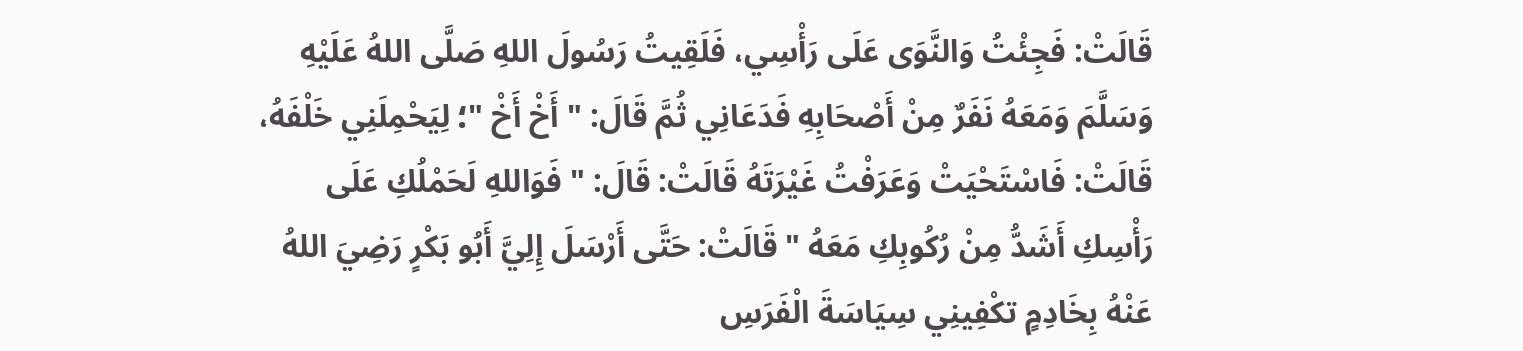قَالَتْ: فَجِئْتُ وَالنَّوَى عَلَى رَأْسِي، فَلَقِيتُ رَسُولَ اللهِ صَلَّى اللهُ عَلَيْهِ وَسَلَّمَ وَمَعَهُ نَفَرٌ مِنْ أَصْحَابِهِ فَدَعَانِي ثُمَّ قَالَ: " أَخْ أَخْ "؛ لِيَحْمِلَنِي خَلْفَهُ، قَالَتْ: فَاسْتَحْيَتْ وَعَرَفْتُ غَيْرَتَهُ قَالَتْ: قَالَ: " فَوَاللهِ لَحَمْلُكِ عَلَى رَأْسِكِ أَشَدُّ مِنْ رُكُوبِكِ مَعَهُ " قَالَتْ: حَتَّى أَرْسَلَ إِلِيَّ أَبُو بَكْرٍ رَضِيَ اللهُ عَنْهُ بِخَادِمٍ تكْفِينِي سِيَاسَةَ الْفَرَسِ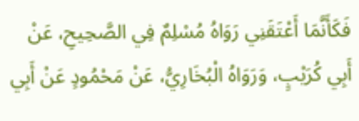فَكَأَنَّمَا أَعْتَقَنِي رَوَاهُ مُسْلِمٌ فِي الصَّحِيحِ، عَنْ أَبِي كُرَيْبٍ، وَرَوَاهُ الْبُخَارِيُّ، عَنْ مَحْمُودٍ عَنْ أَبِي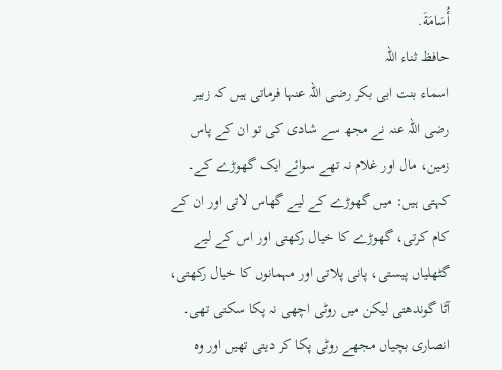أُسَامَةَ.
حافظ ثناء اللہ
اسماء بنت ابی بکر رضی اللہ عنہا فرماتی ہیں کہ زبیر رضی اللہ عنہ نے مجھ سے شادی کی تو ان کے پاس زمین، مال اور غلام نہ تھے سوائے ایک گھوڑے کے۔ کہتی ہیں: میں گھوڑے کے لیے گھاس لاتی اور ان کے کام کرتی، گھوڑے کا خیال رکھتی اور اس کے لیے گٹھلیاں پیستی، پانی پلاتی اور مہمانوں کا خیال رکھتی، آٹا گوندھتی لیکن میں روٹی اچھی نہ پکا سکتی تھی۔ انصاری بچیاں مجھے روٹی پکا کر دیتی تھیں اور وہ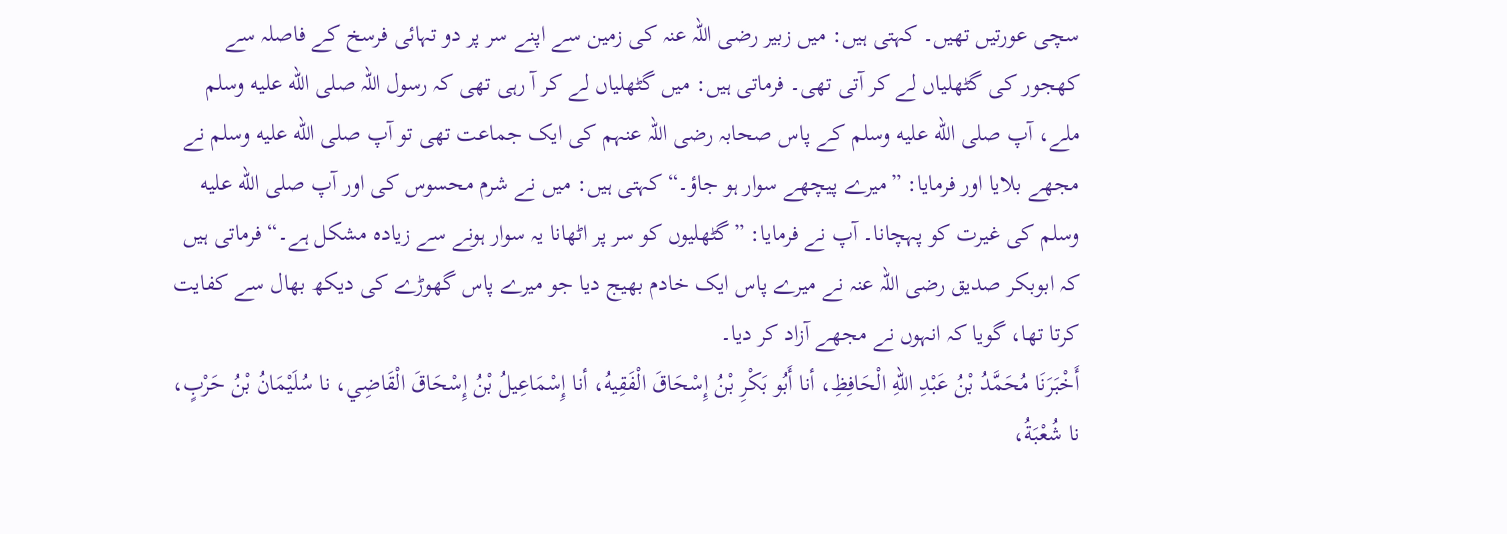سچی عورتیں تھیں۔ کہتی ہیں: میں زبیر رضی اللہ عنہ کی زمین سے اپنے سر پر دو تہائی فرسخ کے فاصلہ سے کھجور کی گٹھلیاں لے کر آتی تھی۔ فرماتی ہیں: میں گٹھلیاں لے کر آ رہی تھی کہ رسول اللہ صلى الله عليه وسلم ملے، آپ صلى الله عليه وسلم کے پاس صحابہ رضی اللہ عنہم کی ایک جماعت تھی تو آپ صلى الله عليه وسلم نے مجھے بلایا اور فرمایا: ”میرے پیچھے سوار ہو جاؤ۔“ کہتی ہیں: میں نے شرم محسوس کی اور آپ صلى الله عليه وسلم کی غیرت کو پہچانا۔ آپ نے فرمایا: ”گٹھلیوں کو سر پر اٹھانا یہ سوار ہونے سے زیادہ مشکل ہے۔“ فرماتی ہیں کہ ابوبکر صدیق رضی اللہ عنہ نے میرے پاس ایک خادم بھیج دیا جو میرے پاس گھوڑے کی دیکھ بھال سے کفایت کرتا تھا، گویا کہ انہوں نے مجھے آزاد کر دیا۔
أَخْبَرَنَا مُحَمَّدُ بْنُ عَبْدِ اللهِ الْحَافِظِ، أنا أَبُو بَكْرِ بْنُ إِسْحَاقَ الْفَقِيهُ، أنا إِسْمَاعِيلُ بْنُ إِسْحَاقَ الْقَاضِي، نا سُلَيْمَانُ بْنُ حَرْبٍ، نا شُعْبَةُ،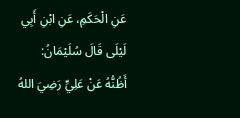عَنِ الْحَكَمِ، عَنِ ابْنِ أَبِي لَيْلَى قَالَ سُلَيْمَانُ: أَظُنُّهُ عَنْ عَلِيٍّ رَضِيَ اللهُ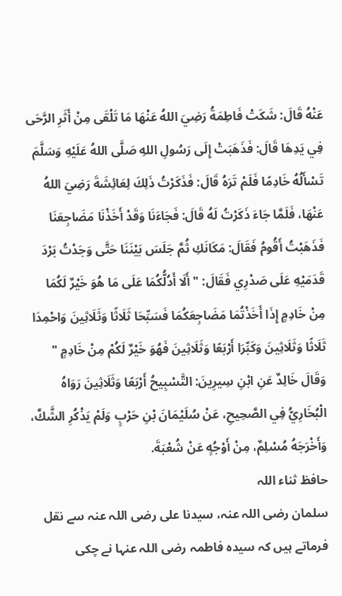عَنْهُ قَالَ: شَكَتْ فَاطِمَةُ رَضِيَ اللهُ عَنْهَا مَا تَلْقَى مِنْ أَثَرِ الرَّحَى فِي يَدِهَا قَالَ: فَذَهَبَتْ إِلَى رَسُولِ اللهِ صَلَّى اللهُ عَلَيْهِ وَسَلَّمَ تَسْأَلُهُ خَادِمًا فَلَمْ تَرَهُ قَالَ: فَذَكَرْتُ ذَلِكَ لِعَائِشَةَ رَضِيَ اللهُ عَنْهَا، فَلَمَّا جَاءَ ذَكَرْتُ لَهُ قَالَ: فَجَاءَنَا وَقَدْ أَخَذْنَا مَضَاجِعَنَا فَذَهَبْتُ أَقُومُ فَقَالَ: مَكَانَكِ ثُمَّ جَلَسَ بَيْنَنَا حَتَّى وَجَدْتُ بَرْدَ قَدَمَيْهِ عَلَى صَدْرِي فَقَالَ: " أَلَا أَدُلُّكُمَا عَلَى مَا هُوَ خَيْرٌ لَكُمَا مِنْ خَادِمٍ إِذَا أَخَذْتُمَا مَضَاجِعَكُمَا فَسَبِّحَا ثَلَاثًا وَثَلَاثِينَ وَاحْمِدَا ثَلَاثًا وَثَلَاثِينَ وَكَبِّرَا أَرْبَعًا وَثَلَاثِينَ فَهُوَ خَيْرٌ لَكُمْ مِنْ خَادِمٍ " وَقَالَ خَالِدٌ عَنِ ابْنِ سِيرِينَ: التَّسْبِيحُ أَرْبَعًا وَثَلَاثِينَ رَوَاهُ الْبُخَارِيُّ فِي الصَّحِيحِ، عَنْ سُلَيْمَانَ بْنِ حَرْبٍ وَلَمْ يَذْكُرِ الشَّكَّ، وَأَخْرَجَهُ مُسْلِمٌ، مِنْ أَوْجُهٍ عَنْ شُعْبَةَ.
حافظ ثناء اللہ
سلمان رضی اللہ عنہ، سیدنا علی رضی اللہ عنہ سے نقل فرماتے ہیں کہ سیدہ فاطمہ رضی اللہ عنہا نے چکی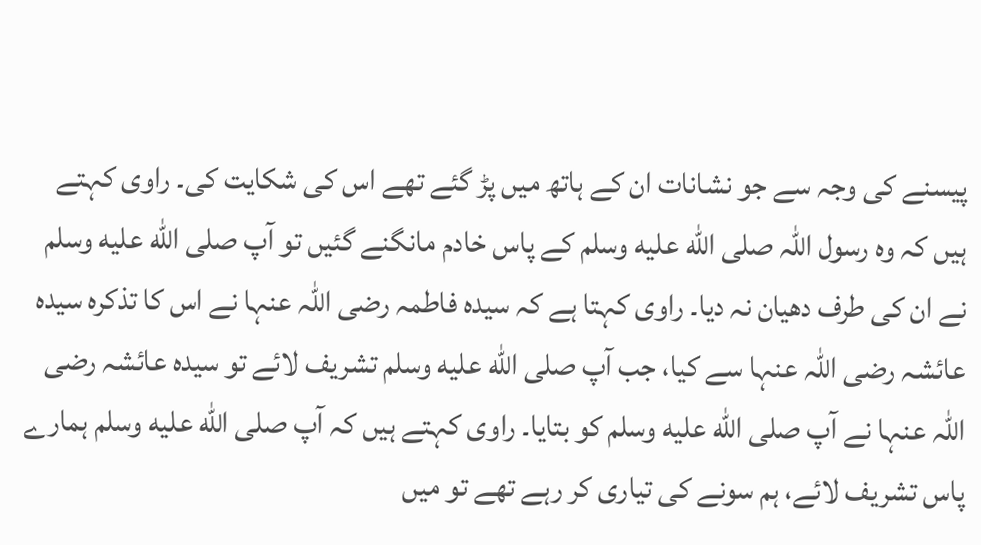پیسنے کی وجہ سے جو نشانات ان کے ہاتھ میں پڑ گئے تھے اس کی شکایت کی۔ راوی کہتے ہیں کہ وہ رسول اللہ صلى الله عليه وسلم کے پاس خادم مانگنے گئیں تو آپ صلى الله عليه وسلم نے ان کی طرف دھیان نہ دیا۔ راوی کہتا ہے کہ سیدہ فاطمہ رضی اللہ عنہا نے اس کا تذکرہ سیدہ عائشہ رضی اللہ عنہا سے کیا، جب آپ صلى الله عليه وسلم تشریف لائے تو سیدہ عائشہ رضی اللہ عنہا نے آپ صلى الله عليه وسلم کو بتایا۔ راوی کہتے ہیں کہ آپ صلى الله عليه وسلم ہمارے پاس تشریف لائے، ہم سونے کی تیاری کر رہے تھے تو میں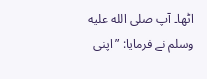اٹھا۔ آپ صلى الله عليه وسلم نے فرمایا: ”اپنی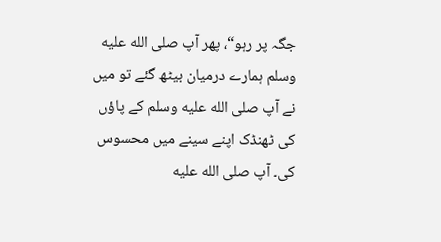جگہ پر رہو“، پھر آپ صلى الله عليه وسلم ہمارے درمیان بیٹھ گئے تو میں نے آپ صلى الله عليه وسلم کے پاؤں کی ٹھنڈک اپنے سینے میں محسوس کی۔ آپ صلى الله عليه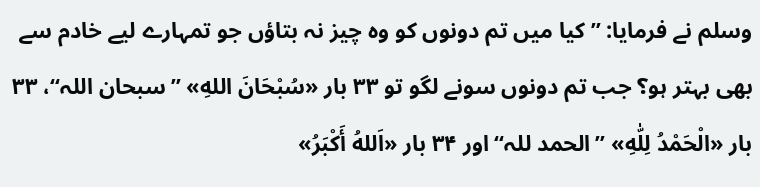وسلم نے فرمایا: ”کیا میں تم دونوں کو وہ چیز نہ بتاؤں جو تمہارے لیے خادم سے بھی بہتر ہو؟ جب تم دونوں سونے لگو تو ۳۳ بار «سُبْحَانَ اللهِ» ”سبحان اللہ“، ۳۳ بار «الْحَمْدُ لِلّٰهِ» ”الحمد للہ“ اور ۳۴ بار «اَللهُ أَكْبَرُ»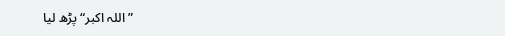”اللہ اکبر“ پڑھ لیا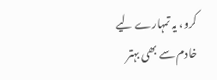کرو، یہ تمہارے لیے خادم سے بھی بہتر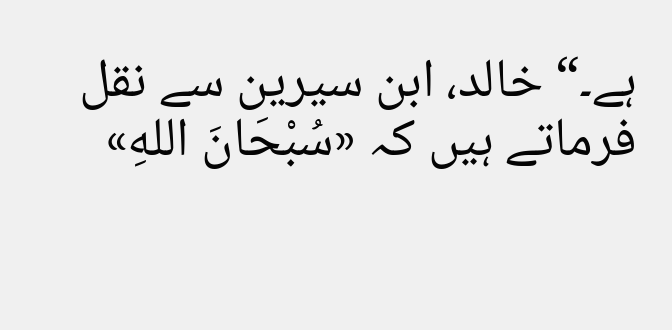ہے۔“ خالد، ابن سیرین سے نقل فرماتے ہیں کہ «سُبْحَانَ اللهِ»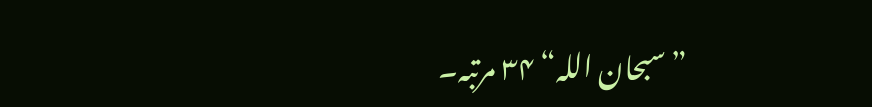”سبحان اللہ“ ۳۴ مرتبہ۔